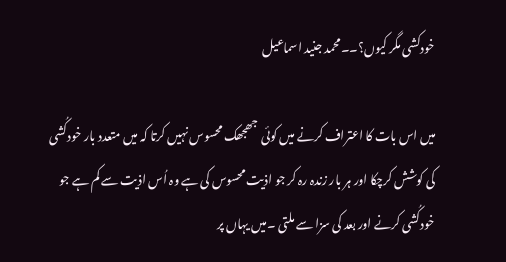خودکشی مگر کیوں؟۔۔محمد جنید اسماعیل

میں اس بات کا اعتراف کرنے میں کوئی  جھجھک محسوس نہیں کرتا کہ میں متعدد بار خودکُشی کی کوشش کرچکا اور ہر بار زندہ رہ کر جو اذیت محسوس کی ہے وہ اُس اذیت سے کم ہے جو خودکُشی کرنے اور بعد کی سزا سے ملتی ۔میں یہاں پر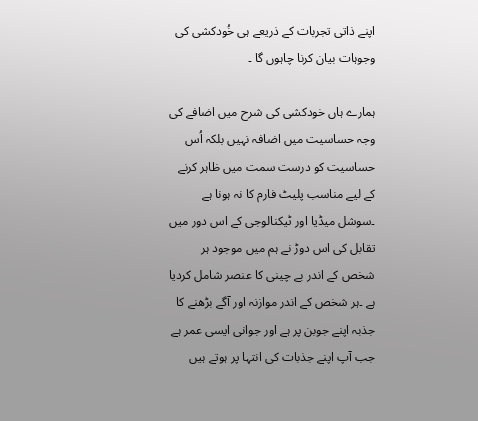اپنے ذاتی تجربات کے ذریعے ہی خُودکشی کی وجوہات بیان کرنا چاہوں گا ۔

ہمارے ہاں خودکشی کی شرح میں اضافے کی وجہ حساسیت میں اضافہ نہیں بلکہ اُس حساسیت کو درست سمت میں ظاہر کرنے کے لیے مناسب پلیٹ فارم کا نہ ہونا ہے ۔سوشل میڈیا اور ٹیکنالوجی کے اس دور میں تقابل کی اس دوڑ نے ہم میں موجود ہر شخص کے اندر بے چینی کا عنصر شامل کردیا ہے ۔ہر شخص کے اندر موازنہ اور آگے بڑھنے کا جذبہ اپنے جوبن پر ہے اور جوانی ایسی عمر ہے جب آپ اپنے جذبات کی انتہا پر ہوتے ہیں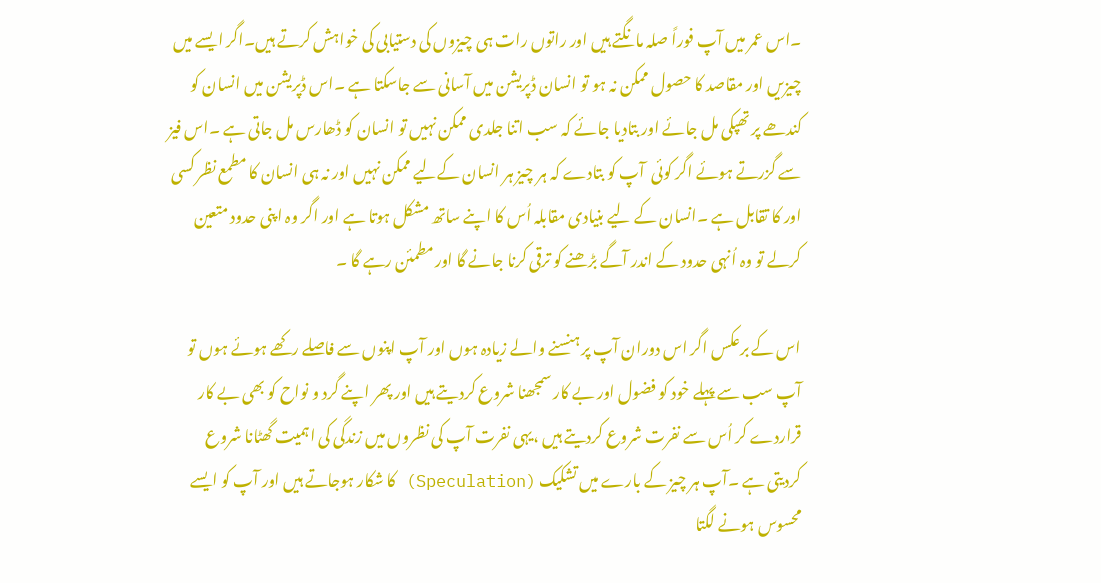۔اس عمر میں آپ فوراً صلہ مانگتے ہیں اور راتوں رات ہی چیزوں کی دستیابی کی خواہش کرتے ہیں۔اگر ایسے میں چیزیں اور مقاصد کا حصول ممکن نہ ہو تو انسان ڈپریشن میں آسانی سے جاسکتا ہے ۔اس ڈپریشن میں انسان کو کندھے پر تھپکی مل جائے اور بتادیا جائے کہ سب اتنا جلدی ممکن نہیں تو انسان کو ڈھارس مل جاتی ہے ۔اس فیز سے گزرتے ہوئے اگر کوئی  آپ کو بتادے کہ ہر چیز ہر انسان کےلیے ممکن نہیں اور نہ ہی انسان کا مطمع نظر کسی اور کا تقابل ہے ۔انسان کے لیے بنیادی مقابلہ اُس کا اپنے ساتھ مشکل ہوتا ہے اور اگر وہ اپنی حدود متعین کرلے تو وہ اُنہی حدود کے اندر آگے بڑھنے کو ترقی کرنا جانے گا اور مطمئن رہے گا ۔

اس کے برعکس اگر اس دوران آپ پر ہنسنے والے زیادہ ہوں اور آپ اپنوں سے فاصلے رکھے ہوئے ہوں تو آپ سب سے پہلے خود کو فضول اور بے کار سمجھنا شروع کردیتے ہیں اور پھر اپنے گرد و نواح کو بھی بے کار قراردے کر اُس سے نفرت شروع کردیتے ہیں ،یہی نفرت آپ کی نظروں میں زندگی کی اہمیت گھٹانا شروع کردیتی ہے ۔آپ ہر چیز کے بارے میں تشکیک (Speculation) کا شکار ہوجاتے ہیں اور آپ کو ایسے محسوس ہونے لگتا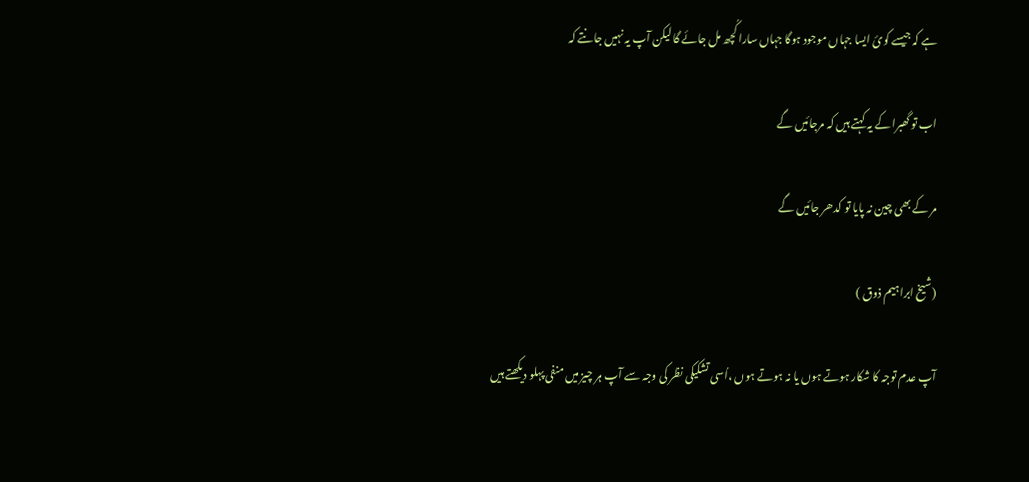ہے کہ جیسے کوئ ایسا جہاں موجود ہوگا جہاں سارا کُچھ مل جائے گا لیکن آپ یہ نہیں جانتے کہ

اب تو گھبرا کے یہ کہتے ہیں کہ مرجائیں گے

مر کے بھی چین نہ پایا تو کدھر جائیں گے

(شیخ ابراہیم ذوق )

آپ عدم توجہ کا شکار ہوتے ہوں یا نہ ہوتے ہوں ،اُسی تشکیکی نظر کی وجہ سے آپ ہر چیز میں منفی پہلو دیکھتے ہیں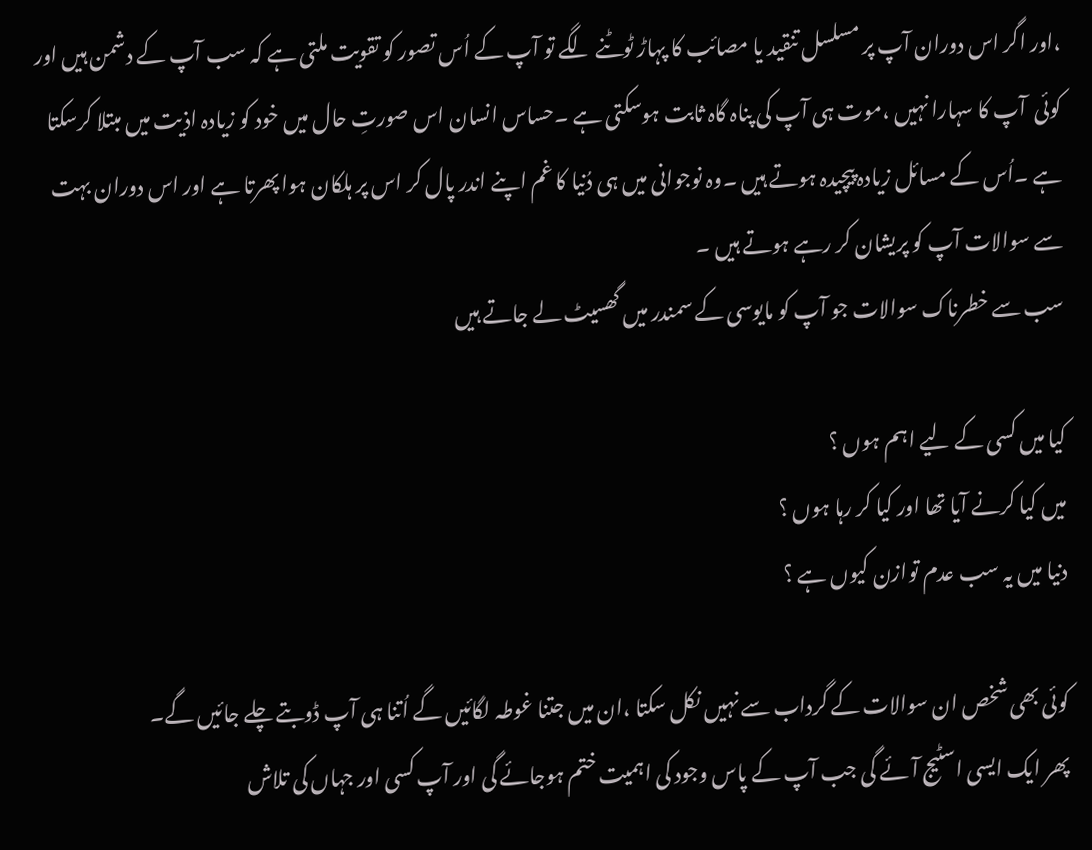،اور اگر اس دوران آپ پر مسلسل تنقید یا مصائب کا پہاڑ ٹوٹنے لگے تو آپ کے اُس تصور کو تقویت ملتی ہے کہ سب آپ کے دشمن ہیں اور کوئی  آپ کا سہارا نہیں ،موت ہی آپ کی پناہ گاہ ثابت ہوسکتی ہے ۔حساس انسان اس صورتِ حال میں خود کو زیادہ اذیت میں مبتلا کرسکتا ہے ۔اُس کے مسائل زیادہ پیچیدہ ہوتے ہیں ۔وہ نوجوانی میں ہی دُنیا کا غم اپنے اندر پال کر اس پر ہلکان ہوا پھرتا ہے اور اس دوران بہت سے سوالات آپ کو پریشان کر رہے ہوتے ہیں ۔
سب سے خطرناک سوالات جو آپ کو مایوسی کے سمندر میں گھسیٹ لے جاتے ہیں

کیا میں کسی کے لیے اہم ہوں ؟
میں کیا کرنے آیا تھا اور کیا کر رہا ہوں ؟
دنیا میں یہ سب عدم توازن کیوں ہے ؟

کوئی بھی شخص ان سوالات کے گرداب سے نہیں نکل سکتا ،ان میں جتنا غوطہ لگائیں گے اُتنا ہی آپ ڈوبتے چلے جائیں گے۔
پھر ایک ایسی اسٹیج آئے گی جب آپ کے پاس وجود کی اہمیت ختم ہوجائے گی اور آپ کسی اور جہاں کی تلاش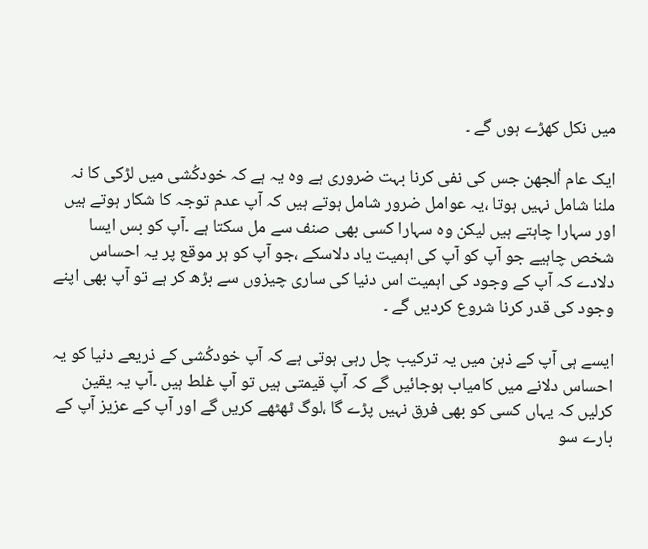میں نکل کھڑے ہوں گے ۔

ایک عام اُلجھن جس کی نفی کرنا بہت ضروری ہے وہ یہ ہے کہ خودکُشی میں لڑکی کا نہ ملنا شامل نہیں ہوتا ،یہ عوامل ضرور شامل ہوتے ہیں کہ آپ عدم توجہ کا شکار ہوتے ہیں اور سہارا چاہتے ہیں لیکن وہ سہارا کسی بھی صنف سے مل سکتا ہے ۔آپ کو بس ایسا شخص چاہیے جو آپ کو آپ کی اہمیت یاد دلاسکے ،جو آپ کو ہر موقع پر یہ احساس دلادے کہ آپ کے وجود کی اہمیت اس دنیا کی ساری چیزوں سے بڑھ کر ہے تو آپ بھی اپنے وجود کی قدر کرنا شروع کردیں گے ۔

ایسے ہی آپ کے ذہن میں یہ ترکیب چل رہی ہوتی ہے کہ آپ خودکُشی کے ذریعے دنیا کو یہ احساس دلانے میں کامیاب ہوجائیں گے کہ آپ قیمتی ہیں تو آپ غلط ہیں ۔آپ یہ یقین کرلیں کہ یہاں کسی کو بھی فرق نہیں پڑے گا ،لوگ ٹھٹھے کریں گے اور آپ کے عزیز آپ کے بارے سو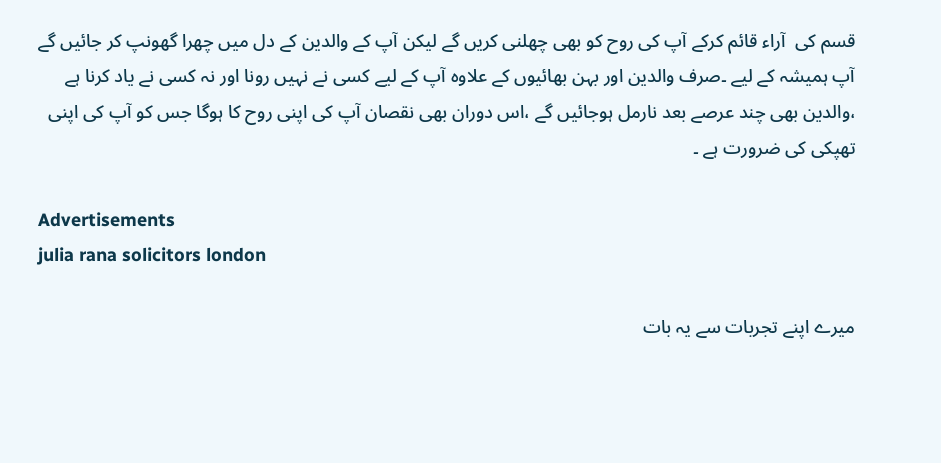قسم کی  آراء قائم کرکے آپ کی روح کو بھی چھلنی کریں گے لیکن آپ کے والدین کے دل میں چھرا گھونپ کر جائیں گے آپ ہمیشہ کے لیے ۔صرف والدین اور بہن بھائیوں کے علاوہ آپ کے لیے کسی نے نہیں رونا اور نہ کسی نے یاد کرنا ہے ،والدین بھی چند عرصے بعد نارمل ہوجائیں گے ،اس دوران بھی نقصان آپ کی اپنی روح کا ہوگا جس کو آپ کی اپنی تھپکی کی ضرورت ہے ۔

Advertisements
julia rana solicitors london

میرے اپنے تجربات سے یہ بات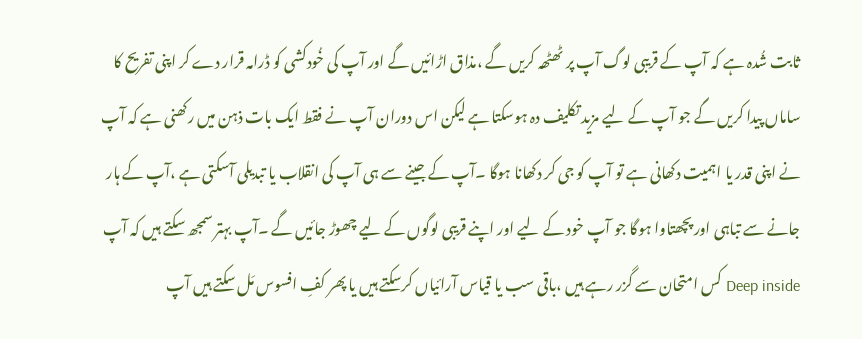ثابت شُدہ ہے کہ آپ کے قریبی لوگ آپ پر ٹھٹھہ کریں گے ،مذاق اڑائیں گے اور آپ کی خُودکشی کو ڈرامہ قرار دے کر اپنی تفریح کا ساماں پیدا کریں گے جو آپ کے لیے مزید تکلیف دہ ہوسکتا ہے لیکن اس دوران آپ نے فقط ایک بات ذہن میں رکھنی ہے کہ آپ نے اپنی قدر یا اہمیت دکھانی ہے تو آپ کو جی کر دکھانا ہوگا ۔آپ کے جینے سے ہی آپ کی انقلاب یا تبدیلی آسکتی ہے ،آپ کے ہار جانے سے تباہی اور پچھتاوا ہوگا جو آپ خود کے لیے اور اپنے قریبی لوگوں کے لیے چھوڑ جائیں گے ۔آپ بہتر سمجھ سکتے ہیں کہ آپ Deep inside کس امتحان سے گزر رہے ہیں ،باقی سب یا قیاس آرائیاں کرسکتے ہیں یا پھر کفِ افسوس مَل سکتے ہیں آپ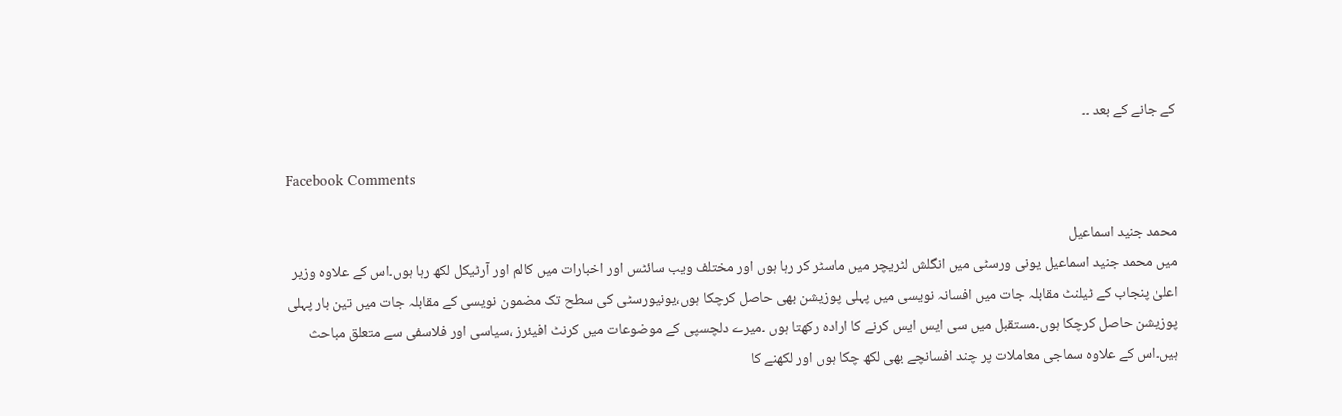کے جانے کے بعد ۔۔

Facebook Comments

محمد جنید اسماعیل
میں محمد جنید اسماعیل یونی ورسٹی میں انگلش لٹریچر میں ماسٹر کر رہا ہوں اور مختلف ویب سائٹس اور اخبارات میں کالم اور آرٹیکل لکھ رہا ہوں۔اس کے علاوہ وزیر اعلیٰ پنجاب کے ٹیلنٹ مقابلہ جات میں افسانہ نویسی میں پہلی پوزیشن بھی حاصل کرچکا ہوں،یونیورسٹی کی سطح تک مضمون نویسی کے مقابلہ جات میں تین بار پہلی پوزیشن حاصل کرچکا ہوں۔مستقبل میں سی ایس ایس کرنے کا ارادہ رکھتا ہوں ۔میرے دلچسپی کے موضوعات میں کرنٹ افیئرز ،سیاسی اور فلاسفی سے متعلق مباحث ہیں۔اس کے علاوہ سماجی معاملات پر چند افسانچے بھی لکھ چکا ہوں اور لکھنے کا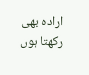ارادہ بھی رکھتا ہوں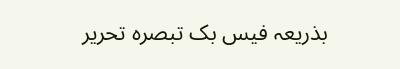بذریعہ فیس بک تبصرہ تحریر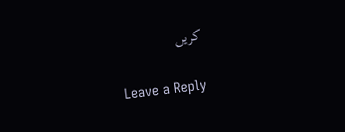کریں

Leave a Reply